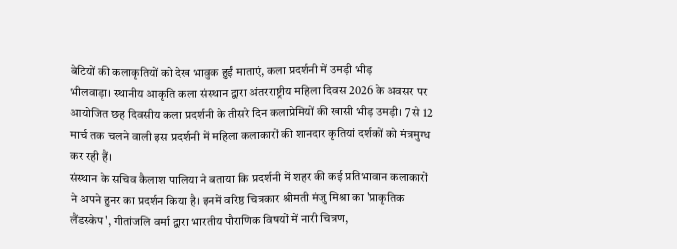बेटियों की कलाकृतियों को देख भावुक हुईं माताएं, कला प्रदर्शनी में उमड़ी भीड़
भीलवाड़ा। स्थानीय आकृति कला संस्थान द्वारा अंतरराष्ट्रीय महिला दिवस 2026 के अवसर पर आयोजित छह दिवसीय कला प्रदर्शनी के तीसरे दिन कलाप्रेमियों की खासी भीड़ उमड़ी। 7 से 12 मार्च तक चलने वाली इस प्रदर्शनी में महिला कलाकारों की शानदार कृतियां दर्शकों को मंत्रमुग्ध कर रही हैं।
संस्थान के सचिव कैलाश पालिया ने बताया कि प्रदर्शनी में शहर की कई प्रतिभावान कलाकारों ने अपने हुनर का प्रदर्शन किया है। इनमें वरिष्ठ चित्रकार श्रीमती मंजु मिश्रा का 'प्राकृतिक लैंडस्केप', गीतांजलि वर्मा द्वारा भारतीय पौराणिक विषयों में नारी चित्रण,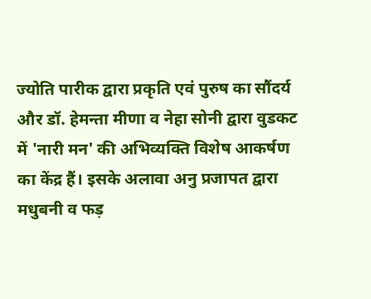ज्योति पारीक द्वारा प्रकृति एवं पुरुष का सौंदर्य और डॉ. हेमन्ता मीणा व नेहा सोनी द्वारा वुडकट में 'नारी मन' की अभिव्यक्ति विशेष आकर्षण का केंद्र हैं। इसके अलावा अनु प्रजापत द्वारा मधुबनी व फड़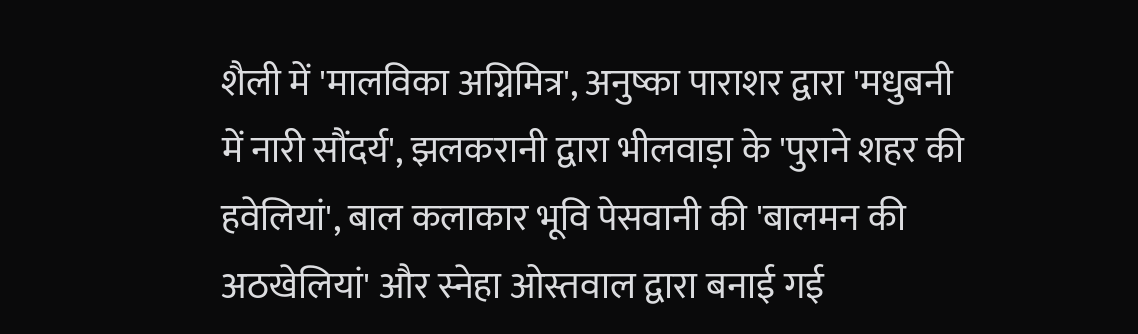शैली में 'मालविका अग्निमित्र', अनुष्का पाराशर द्वारा 'मधुबनी में नारी सौंदर्य', झलकरानी द्वारा भीलवाड़ा के 'पुराने शहर की हवेलियां', बाल कलाकार भूवि पेसवानी की 'बालमन की अठखेलियां' और स्नेहा ओस्तवाल द्वारा बनाई गई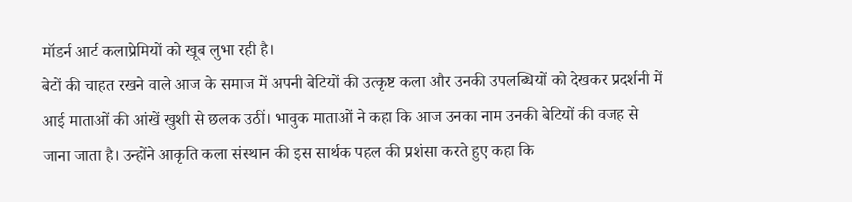मॉडर्न आर्ट कलाप्रेमियों को खूब लुभा रही है।
बेटों की चाहत रखने वाले आज के समाज में अपनी बेटियों की उत्कृष्ट कला और उनकी उपलब्धियों को देखकर प्रदर्शनी में आई माताओं की आंखें खुशी से छलक उठीं। भावुक माताओं ने कहा कि आज उनका नाम उनकी बेटियों की वजह से जाना जाता है। उन्होंने आकृति कला संस्थान की इस सार्थक पहल की प्रशंसा करते हुए कहा कि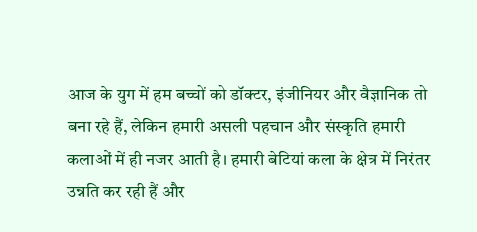आज के युग में हम बच्चों को डॉक्टर, इंजीनियर और वैज्ञानिक तो बना रहे हैं, लेकिन हमारी असली पहचान और संस्कृति हमारी कलाओं में ही नजर आती है। हमारी बेटियां कला के क्षेत्र में निरंतर उन्नति कर रही हैं और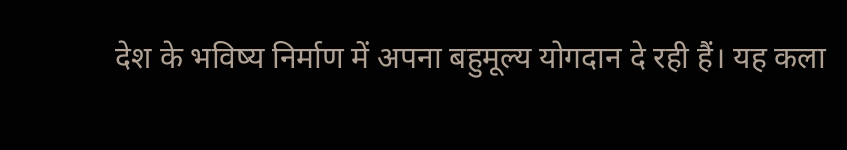देश के भविष्य निर्माण में अपना बहुमूल्य योगदान दे रही हैं। यह कला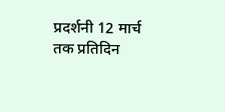प्रदर्शनी 12 मार्च तक प्रतिदिन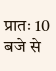प्रातः 10 बजे से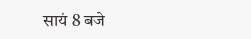सायं 8 बजे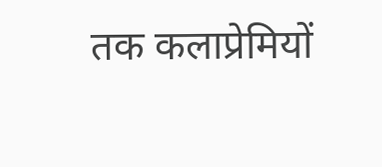तक कलाप्रेमियों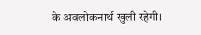के अवलोकनार्थ खुली रहेगी।